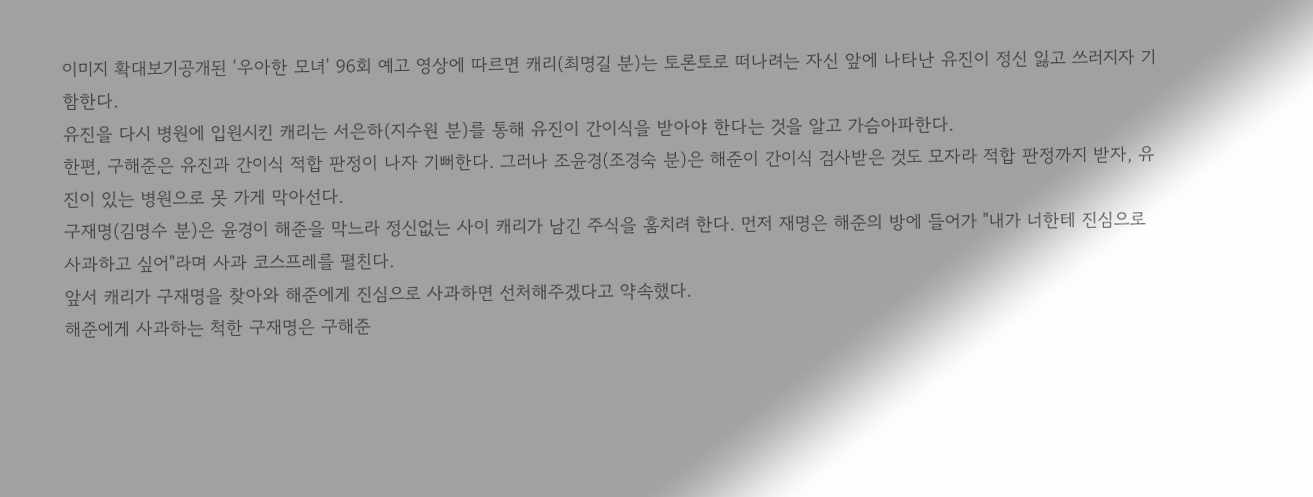이미지 확대보기공개된 '우아한 모녀' 96회 예고 영상에 따르면 캐리(최명길 분)는 토론토로 떠나려는 자신 앞에 나타난 유진이 정신 잃고 쓰러지자 기함한다.
유진을 다시 병원에 입원시킨 캐리는 서은하(지수원 분)를 통해 유진이 간이식을 받아야 한다는 것을 알고 가슴아파한다.
한편, 구해준은 유진과 간이식 적합 판정이 나자 기뻐한다. 그러나 조윤경(조경숙 분)은 해준이 간이식 검사받은 것도 모자라 적합 판정까지 받자, 유진이 있는 병원으로 못 가게 막아선다.
구재명(김명수 분)은 윤경이 해준을 막느라 정신없는 사이 캐리가 남긴 주식을 훔치려 한다. 먼저 재명은 해준의 방에 들어가 "내가 너한테 진심으로 사과하고 싶어"라며 사과 코스프레를 펼친다.
앞서 캐리가 구재명을 찾아와 해준에게 진심으로 사과하면 선처해주겠다고 약속했다.
해준에게 사과하는 척한 구재명은 구해준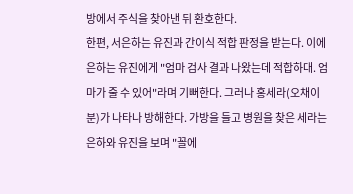방에서 주식을 찾아낸 뒤 환호한다.
한편, 서은하는 유진과 간이식 적합 판정을 받는다. 이에 은하는 유진에게 "엄마 검사 결과 나왔는데 적합하대. 엄마가 줄 수 있어"라며 기뻐한다. 그러나 홍세라(오채이 분)가 나타나 방해한다. 가방을 들고 병원을 찾은 세라는 은하와 유진을 보며 "꼴에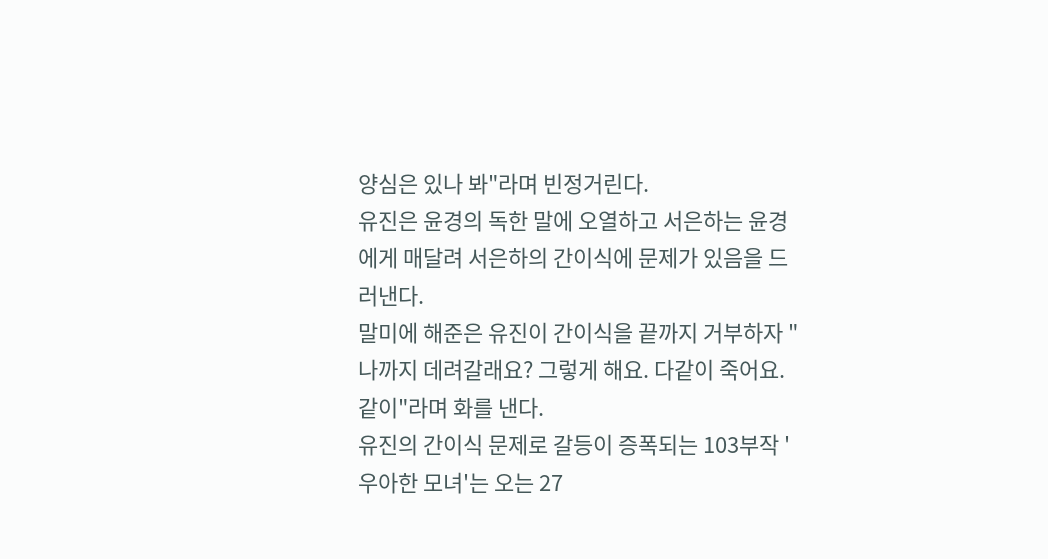양심은 있나 봐"라며 빈정거린다.
유진은 윤경의 독한 말에 오열하고 서은하는 윤경에게 매달려 서은하의 간이식에 문제가 있음을 드러낸다.
말미에 해준은 유진이 간이식을 끝까지 거부하자 "나까지 데려갈래요? 그렇게 해요. 다같이 죽어요. 같이"라며 화를 낸다.
유진의 간이식 문제로 갈등이 증폭되는 103부작 '우아한 모녀'는 오는 27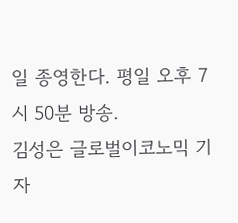일 종영한다. 평일 오후 7시 50분 방송.
김성은 글로벌이코노믹 기자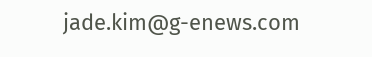jade.kim@g-enews.com